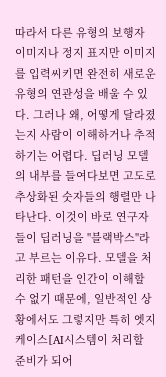따라서 다른 유형의 보행자 이미지나 정지 표지만 이미지를 입력씨키면 완전히 새로운 유형의 연관성을 배울 수 있다. 그러나 왜, 어떻게 달라졌는지 사람이 이해하거나 추적하기는 어렵다. 딥러닝 모델의 내부를 들여다보면 고도로 추상화된 숫자들의 행렬만 나타난다. 이것이 바로 연구자들이 딥러닝을 "블랙박스"라고 부르는 이유다. 모델을 처리한 패턴을 인간이 이해할 수 없기 때문에, 일반적인 상황에서도 그렇지만 특히 엣지 케이스[AI시스템이 처리할 준비가 되어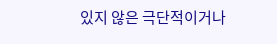있지 않은 극단적이거나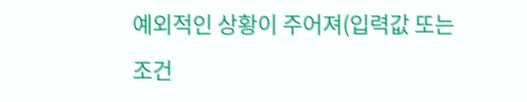예외적인 상황이 주어져(입력값 또는 조건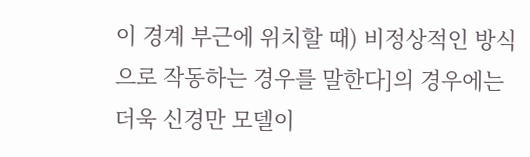이 경계 부근에 위치할 때) 비정상적인 방식으로 작동하는 경우를 말한다]의 경우에는 더욱 신경만 모델이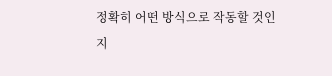정확히 어떤 방식으로 작동할 것인지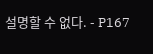설명할 수 없다. - P167